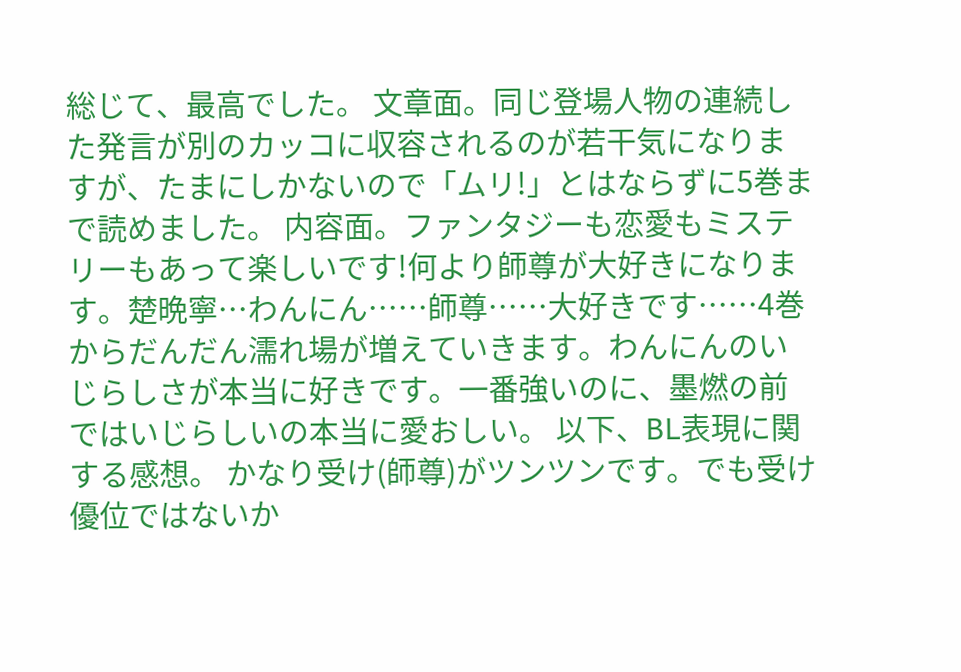総じて、最高でした。 文章面。同じ登場人物の連続した発言が別のカッコに収容されるのが若干気になりますが、たまにしかないので「ムリ!」とはならずに5巻まで読めました。 内容面。ファンタジーも恋愛もミステリーもあって楽しいです!何より師尊が大好きになります。楚晩寧…わんにん……師尊……大好きです……4巻からだんだん濡れ場が増えていきます。わんにんのいじらしさが本当に好きです。一番強いのに、墨燃の前ではいじらしいの本当に愛おしい。 以下、BL表現に関する感想。 かなり受け(師尊)がツンツンです。でも受け優位ではないか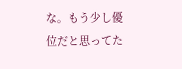な。もう少し優位だと思ってた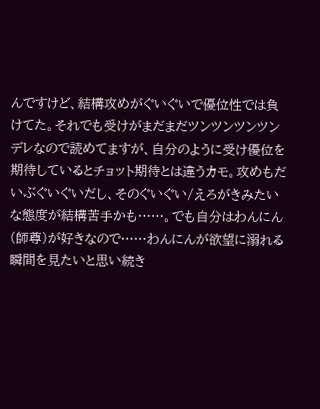んですけど、結構攻めがぐいぐいで優位性では負けてた。それでも受けがまだまだツンツンツンツンデレなので読めてますが、自分のように受け優位を期待しているとチョット期待とは違うカモ。攻めもだいぶぐいぐいだし、そのぐいぐい/えろがきみたいな態度が結構苦手かも……。でも自分はわんにん(師尊)が好きなので……わんにんが欲望に溺れる瞬間を見たいと思い続き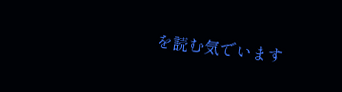を読む気でいます